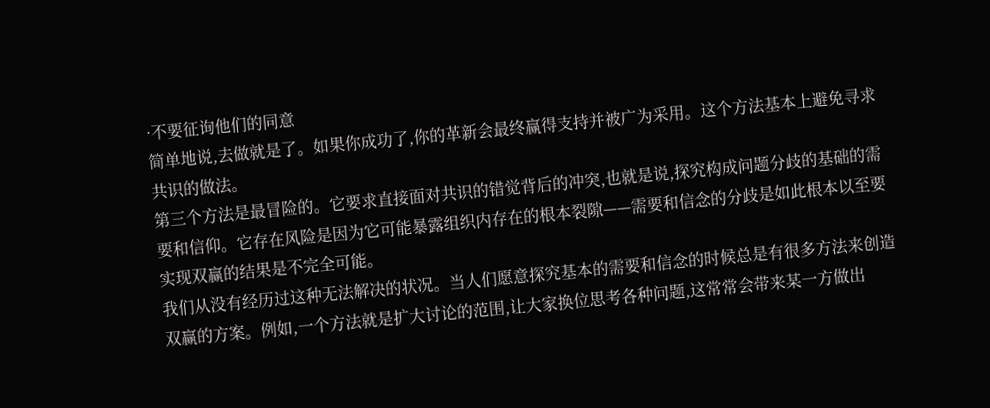·不要征询他们的同意
简单地说,去做就是了。如果你成功了,你的革新会最终赢得支持并被广为采用。这个方法基本上避免寻求共识的做法。
第三个方法是最冒险的。它要求直接面对共识的错觉背后的冲突,也就是说,探究构成问题分歧的基础的需要和信仰。它存在风险是因为它可能暴露组织内存在的根本裂隙——需要和信念的分歧是如此根本以至要实现双赢的结果是不完全可能。
我们从没有经历过这种无法解决的状况。当人们愿意探究基本的需要和信念的时候总是有很多方法来创造双赢的方案。例如,一个方法就是扩大讨论的范围,让大家换位思考各种问题,这常常会带来某一方做出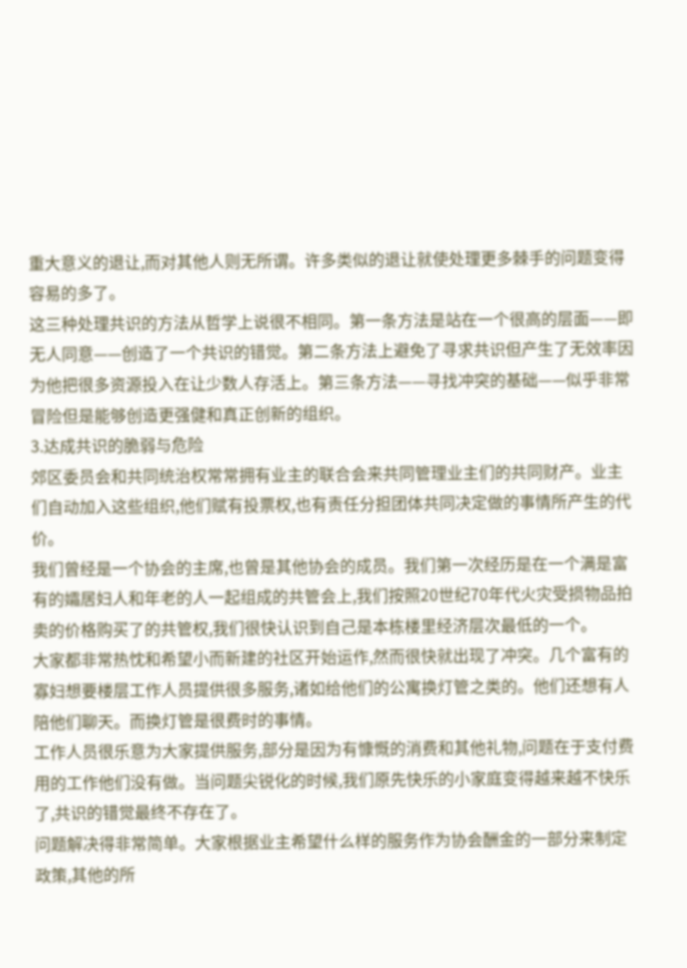重大意义的退让,而对其他人则无所谓。许多类似的退让就使处理更多棘手的问题变得容易的多了。
这三种处理共识的方法从哲学上说很不相同。第一条方法是站在一个很高的层面——即无人同意——创造了一个共识的错觉。第二条方法上避免了寻求共识但产生了无效率因为他把很多资源投入在让少数人存活上。第三条方法——寻找冲突的基础——似乎非常冒险但是能够创造更强健和真正创新的组织。
3.达成共识的脆弱与危险
郊区委员会和共同统治权常常拥有业主的联合会来共同管理业主们的共同财产。业主们自动加入这些组织,他们赋有投票权,也有责任分担团体共同决定做的事情所产生的代价。
我们曾经是一个协会的主席,也曾是其他协会的成员。我们第一次经历是在一个满是富有的孀居妇人和年老的人一起组成的共管会上,我们按照20世纪70年代火灾受损物品拍卖的价格购买了的共管权,我们很快认识到自己是本栋楼里经济层次最低的一个。
大家都非常热忱和希望小而新建的社区开始运作,然而很快就出现了冲突。几个富有的寡妇想要楼层工作人员提供很多服务,诸如给他们的公寓换灯管之类的。他们还想有人陪他们聊天。而换灯管是很费时的事情。
工作人员很乐意为大家提供服务,部分是因为有慷慨的消费和其他礼物,问题在于支付费用的工作他们没有做。当问题尖锐化的时候,我们原先快乐的小家庭变得越来越不快乐了,共识的错觉最终不存在了。
问题解决得非常简单。大家根据业主希望什么样的服务作为协会酬金的一部分来制定政策,其他的所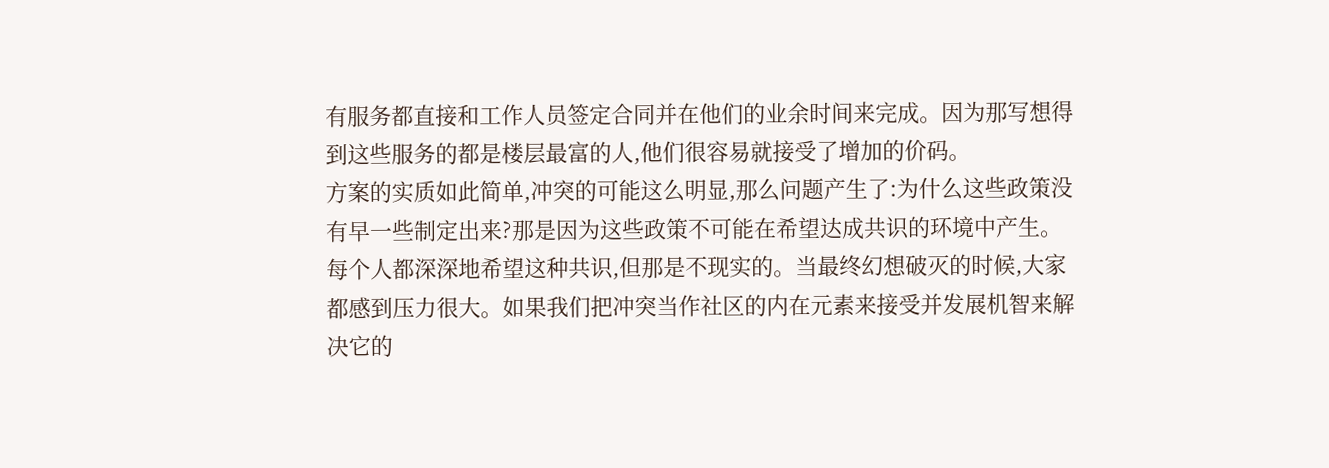有服务都直接和工作人员签定合同并在他们的业余时间来完成。因为那写想得到这些服务的都是楼层最富的人,他们很容易就接受了增加的价码。
方案的实质如此简单,冲突的可能这么明显,那么问题产生了:为什么这些政策没有早一些制定出来?那是因为这些政策不可能在希望达成共识的环境中产生。每个人都深深地希望这种共识,但那是不现实的。当最终幻想破灭的时候,大家都感到压力很大。如果我们把冲突当作社区的内在元素来接受并发展机智来解决它的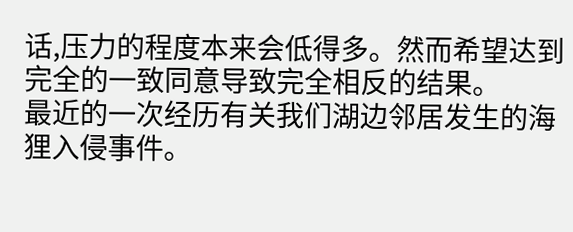话,压力的程度本来会低得多。然而希望达到完全的一致同意导致完全相反的结果。
最近的一次经历有关我们湖边邻居发生的海狸入侵事件。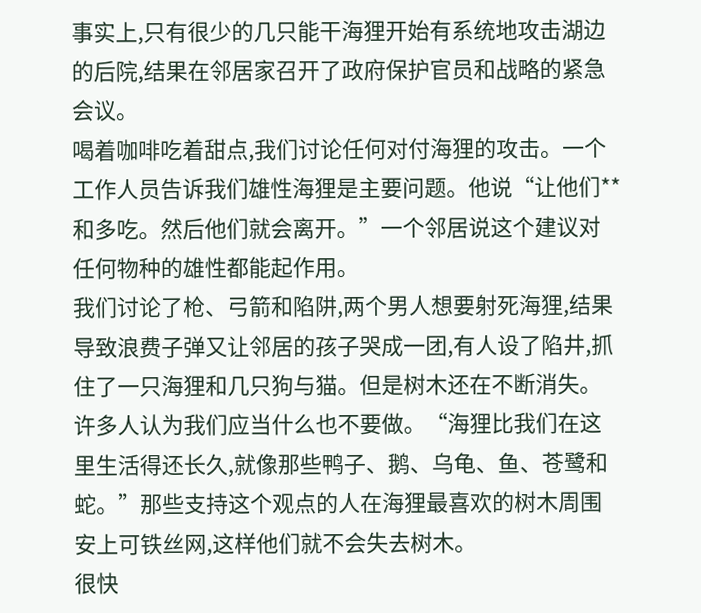事实上,只有很少的几只能干海狸开始有系统地攻击湖边的后院,结果在邻居家召开了政府保护官员和战略的紧急会议。
喝着咖啡吃着甜点,我们讨论任何对付海狸的攻击。一个工作人员告诉我们雄性海狸是主要问题。他说“让他们**和多吃。然后他们就会离开。”一个邻居说这个建议对任何物种的雄性都能起作用。
我们讨论了枪、弓箭和陷阱,两个男人想要射死海狸,结果导致浪费子弹又让邻居的孩子哭成一团,有人设了陷井,抓住了一只海狸和几只狗与猫。但是树木还在不断消失。
许多人认为我们应当什么也不要做。“海狸比我们在这里生活得还长久,就像那些鸭子、鹅、乌龟、鱼、苍鹭和蛇。”那些支持这个观点的人在海狸最喜欢的树木周围安上可铁丝网,这样他们就不会失去树木。
很快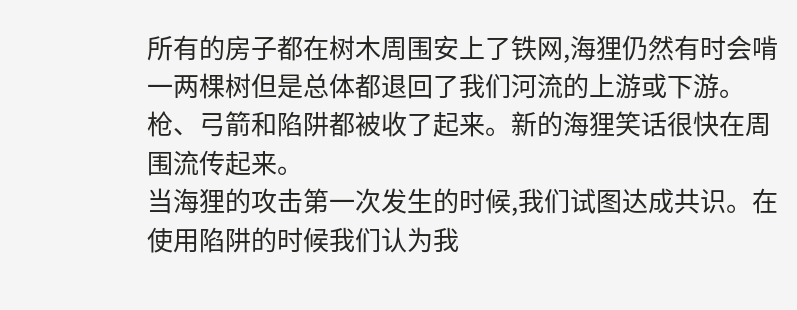所有的房子都在树木周围安上了铁网,海狸仍然有时会啃一两棵树但是总体都退回了我们河流的上游或下游。枪、弓箭和陷阱都被收了起来。新的海狸笑话很快在周围流传起来。
当海狸的攻击第一次发生的时候,我们试图达成共识。在使用陷阱的时候我们认为我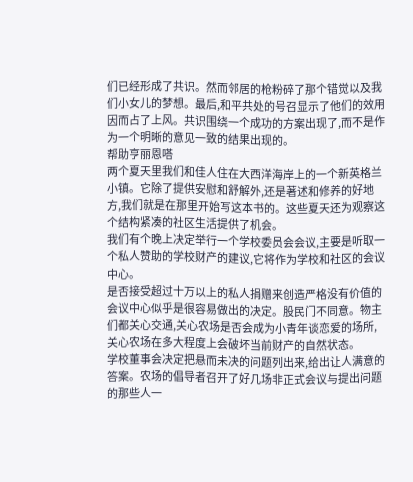们已经形成了共识。然而邻居的枪粉碎了那个错觉以及我们小女儿的梦想。最后,和平共处的号召显示了他们的效用因而占了上风。共识围绕一个成功的方案出现了,而不是作为一个明晰的意见一致的结果出现的。
帮助亨丽恩嗒
两个夏天里我们和佳人住在大西洋海岸上的一个新英格兰小镇。它除了提供安慰和舒解外,还是著述和修养的好地方,我们就是在那里开始写这本书的。这些夏天还为观察这个结构紧凑的社区生活提供了机会。
我们有个晚上决定举行一个学校委员会会议,主要是听取一个私人赞助的学校财产的建议,它将作为学校和社区的会议中心。
是否接受超过十万以上的私人捐赠来创造严格没有价值的会议中心似乎是很容易做出的决定。股民门不同意。物主们都关心交通,关心农场是否会成为小青年谈恋爱的场所,关心农场在多大程度上会破坏当前财产的自然状态。
学校董事会决定把悬而未决的问题列出来,给出让人满意的答案。农场的倡导者召开了好几场非正式会议与提出问题的那些人一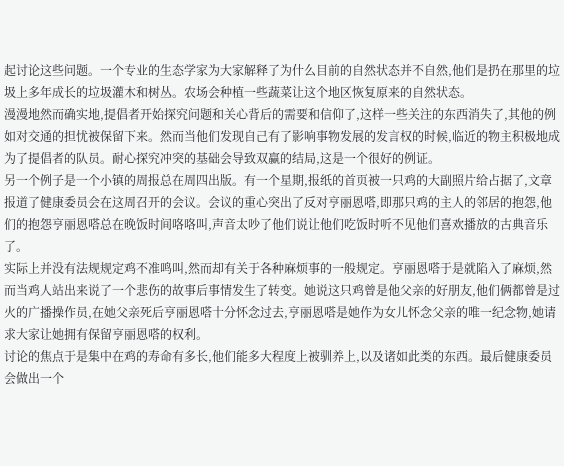起讨论这些问题。一个专业的生态学家为大家解释了为什么目前的自然状态并不自然,他们是扔在那里的垃圾上多年成长的垃圾灌木和树丛。农场会种植一些蔬菜让这个地区恢复原来的自然状态。
漫漫地然而确实地,提倡者开始探究问题和关心背后的需要和信仰了,这样一些关注的东西消失了,其他的例如对交通的担忧被保留下来。然而当他们发现自己有了影响事物发展的发言权的时候,临近的物主积极地成为了提倡者的队员。耐心探究冲突的基础会导致双赢的结局,这是一个很好的例证。
另一个例子是一个小镇的周报总在周四出版。有一个星期,报纸的首页被一只鸡的大副照片给占据了,文章报道了健康委员会在这周召开的会议。会议的重心突出了反对亨丽恩嗒,即那只鸡的主人的邻居的抱怨,他们的抱怨亨丽恩嗒总在晚饭时间咯咯叫,声音太吵了他们说让他们吃饭时听不见他们喜欢播放的古典音乐了。
实际上并没有法规规定鸡不准鸣叫,然而却有关于各种麻烦事的一般规定。亨丽恩嗒于是就陷入了麻烦,然而当鸡人站出来说了一个悲伤的故事后事情发生了转变。她说这只鸡曾是他父亲的好朋友,他们俩都曾是过火的广播操作员,在她父亲死后亨丽恩嗒十分怀念过去,亨丽恩嗒是她作为女儿怀念父亲的唯一纪念物,她请求大家让她拥有保留亨丽恩嗒的权利。
讨论的焦点于是集中在鸡的寿命有多长,他们能多大程度上被驯养上,以及诸如此类的东西。最后健康委员会做出一个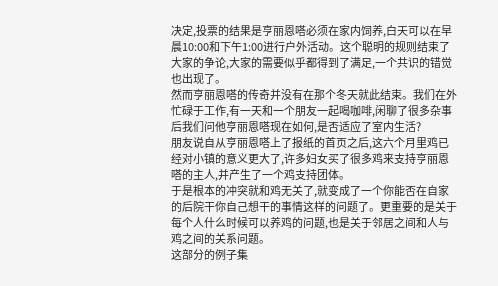决定,投票的结果是亨丽恩嗒必须在家内饲养,白天可以在早晨10:00和下午1:00进行户外活动。这个聪明的规则结束了大家的争论,大家的需要似乎都得到了满足,一个共识的错觉也出现了。
然而亨丽恩嗒的传奇并没有在那个冬天就此结束。我们在外忙碌于工作,有一天和一个朋友一起喝咖啡,闲聊了很多杂事后我们问他亨丽恩嗒现在如何,是否适应了室内生活?
朋友说自从亨丽恩嗒上了报纸的首页之后,这六个月里鸡已经对小镇的意义更大了,许多妇女买了很多鸡来支持亨丽恩嗒的主人,并产生了一个鸡支持团体。
于是根本的冲突就和鸡无关了,就变成了一个你能否在自家的后院干你自己想干的事情这样的问题了。更重要的是关于每个人什么时候可以养鸡的问题,也是关于邻居之间和人与鸡之间的关系问题。
这部分的例子集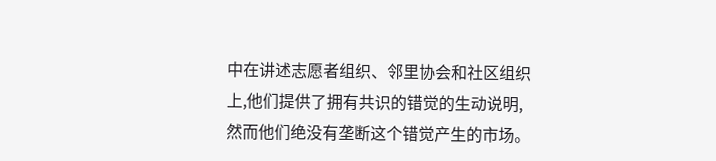中在讲述志愿者组织、邻里协会和社区组织上,他们提供了拥有共识的错觉的生动说明,然而他们绝没有垄断这个错觉产生的市场。